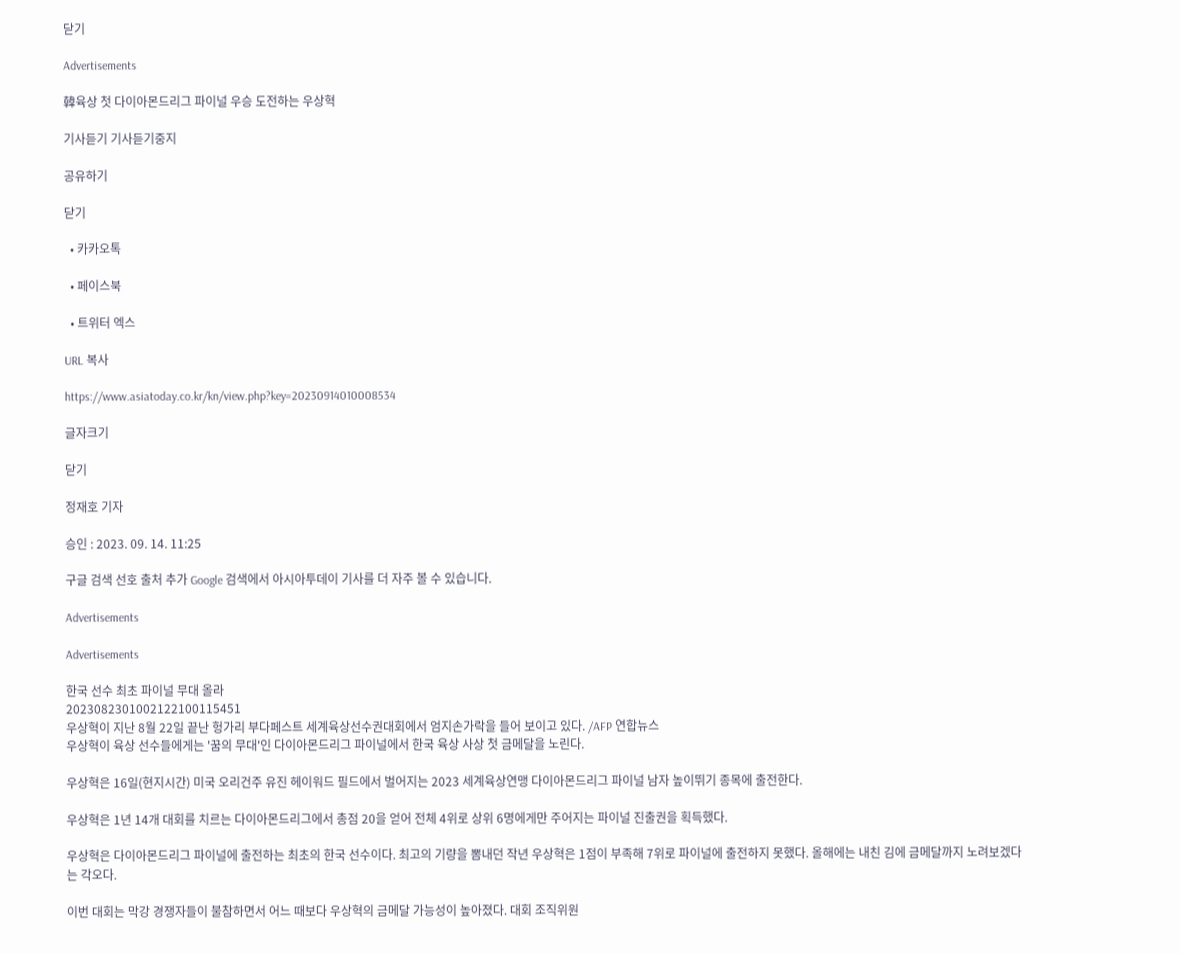닫기

Advertisements

韓육상 첫 다이아몬드리그 파이널 우승 도전하는 우상혁

기사듣기 기사듣기중지

공유하기

닫기

  • 카카오톡

  • 페이스북

  • 트위터 엑스

URL 복사

https://www.asiatoday.co.kr/kn/view.php?key=20230914010008534

글자크기

닫기

정재호 기자

승인 : 2023. 09. 14. 11:25

구글 검색 선호 출처 추가 Google 검색에서 아시아투데이 기사를 더 자주 볼 수 있습니다.

Advertisements

Advertisements

한국 선수 최초 파이널 무대 올라
2023082301002122100115451
우상혁이 지난 8월 22일 끝난 헝가리 부다페스트 세계육상선수권대회에서 엄지손가락을 들어 보이고 있다. /AFP 연합뉴스
우상혁이 육상 선수들에게는 '꿈의 무대'인 다이아몬드리그 파이널에서 한국 육상 사상 첫 금메달을 노린다.

우상혁은 16일(현지시간) 미국 오리건주 유진 헤이워드 필드에서 벌어지는 2023 세계육상연맹 다이아몬드리그 파이널 남자 높이뛰기 종목에 출전한다.

우상혁은 1년 14개 대회를 치르는 다이아몬드리그에서 총점 20을 얻어 전체 4위로 상위 6명에게만 주어지는 파이널 진출권을 획득했다.

우상혁은 다이아몬드리그 파이널에 출전하는 최초의 한국 선수이다. 최고의 기량을 뽐내던 작년 우상혁은 1점이 부족해 7위로 파이널에 출전하지 못했다. 올해에는 내친 김에 금메달까지 노려보겠다는 각오다.

이번 대회는 막강 경쟁자들이 불참하면서 어느 때보다 우상혁의 금메달 가능성이 높아졌다. 대회 조직위원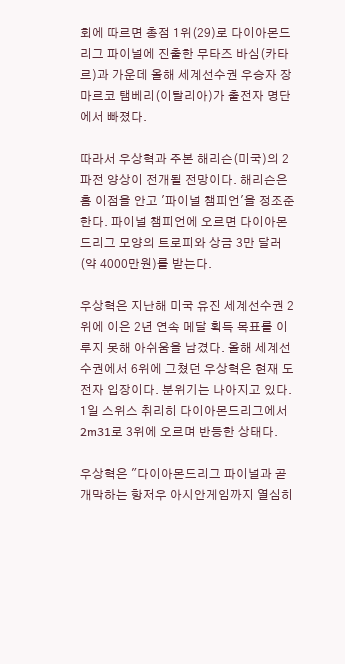회에 따르면 총점 1위(29)로 다이아몬드리그 파이널에 진출한 무타즈 바심(카타르)과 가운데 올해 세계선수권 우승자 장마르코 탬베리(이탈리아)가 출전자 명단에서 빠졌다.

따라서 우상혁과 주본 해리슨(미국)의 2파전 양상이 전개될 전망이다. 해리슨은 홈 이점을 안고 '파이널 챔피언'을 정조준한다. 파이널 챔피언에 오르면 다이아몬드리그 모양의 트로피와 상금 3만 달러(약 4000만원)를 받는다.

우상혁은 지난해 미국 유진 세계선수권 2위에 이은 2년 연속 메달 획득 목표를 이루지 못해 아쉬움을 남겼다. 올해 세계선수권에서 6위에 그쳤던 우상혁은 현재 도전자 입장이다. 분위기는 나아지고 있다. 1일 스위스 취리히 다이아몬드리그에서 2m31로 3위에 오르며 반등한 상태다.

우상혁은 "다이아몬드리그 파이널과 곧 개막하는 항저우 아시안게임까지 열심히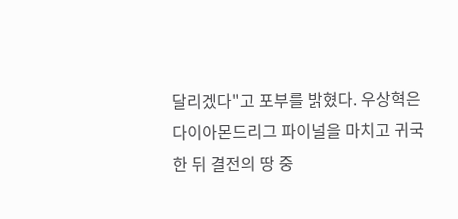달리겠다"고 포부를 밝혔다. 우상혁은 다이아몬드리그 파이널을 마치고 귀국한 뒤 결전의 땅 중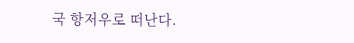국 항저우로 떠난다.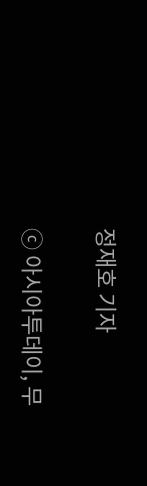정재호 기자

ⓒ 아시아투데이, 무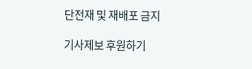단전재 및 재배포 금지

기사제보 후원하기